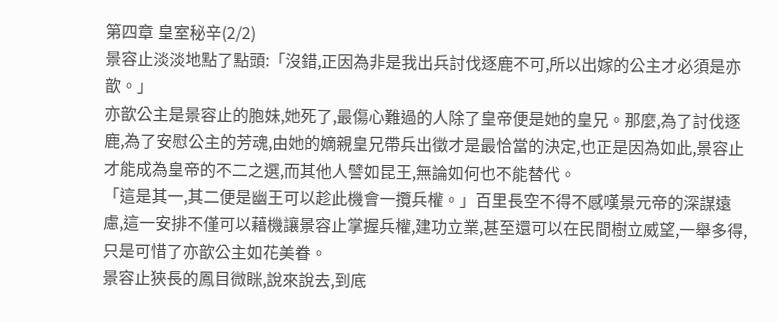第四章 皇室秘辛(2/2)
景容止淡淡地點了點頭:「沒錯,正因為非是我出兵討伐逐鹿不可,所以出嫁的公主才必須是亦歆。」
亦歆公主是景容止的胞妹,她死了,最傷心難過的人除了皇帝便是她的皇兄。那麼,為了討伐逐鹿,為了安慰公主的芳魂,由她的嫡親皇兄帶兵出徵才是最恰當的決定,也正是因為如此,景容止才能成為皇帝的不二之選,而其他人譬如昆王,無論如何也不能替代。
「這是其一,其二便是幽王可以趁此機會一攬兵權。」百里長空不得不感嘆景元帝的深謀遠慮,這一安排不僅可以藉機讓景容止掌握兵權,建功立業,甚至還可以在民間樹立威望,一舉多得,只是可惜了亦歆公主如花美眷。
景容止狹長的鳳目微眯,說來說去,到底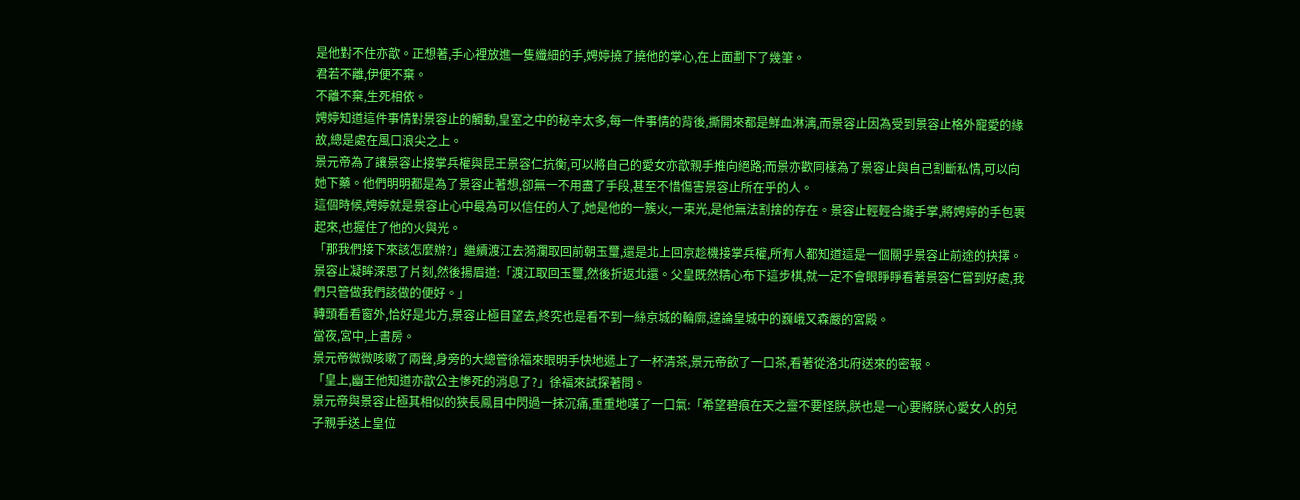是他對不住亦歆。正想著,手心裡放進一隻纖細的手,娉婷撓了撓他的掌心,在上面劃下了幾筆。
君若不離,伊便不棄。
不離不棄,生死相依。
娉婷知道這件事情對景容止的觸動,皇室之中的秘辛太多,每一件事情的背後,撕開來都是鮮血淋漓,而景容止因為受到景容止格外寵愛的緣故,總是處在風口浪尖之上。
景元帝為了讓景容止接掌兵權與昆王景容仁抗衡,可以將自己的愛女亦歆親手推向絕路;而景亦歡同樣為了景容止與自己割斷私情,可以向她下藥。他們明明都是為了景容止著想,卻無一不用盡了手段,甚至不惜傷害景容止所在乎的人。
這個時候,娉婷就是景容止心中最為可以信任的人了,她是他的一簇火,一束光,是他無法割捨的存在。景容止輕輕合攏手掌,將娉婷的手包裹起來,也握住了他的火與光。
「那我們接下來該怎麼辦?」繼續渡江去漪瀾取回前朝玉璽,還是北上回京趁機接掌兵權,所有人都知道這是一個關乎景容止前途的抉擇。
景容止凝眸深思了片刻,然後揚眉道:「渡江取回玉璽,然後折返北還。父皇既然精心布下這步棋,就一定不會眼睜睜看著景容仁嘗到好處,我們只管做我們該做的便好。」
轉頭看看窗外,恰好是北方,景容止極目望去,終究也是看不到一絲京城的輪廓,遑論皇城中的巍峨又森嚴的宮殿。
當夜,宮中,上書房。
景元帝微微咳嗽了兩聲,身旁的大總管徐福來眼明手快地遞上了一杯清茶,景元帝飲了一口茶,看著從洛北府送來的密報。
「皇上,幽王他知道亦歆公主慘死的消息了?」徐福來試探著問。
景元帝與景容止極其相似的狹長鳳目中閃過一抹沉痛,重重地嘆了一口氣:「希望碧痕在天之靈不要怪朕,朕也是一心要將朕心愛女人的兒子親手送上皇位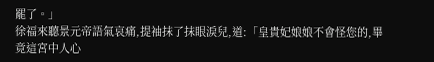罷了。」
徐福來聽景元帝語氣哀痛,提袖抹了抹眼淚兒,道:「皇貴妃娘娘不會怪您的,畢竟這宮中人心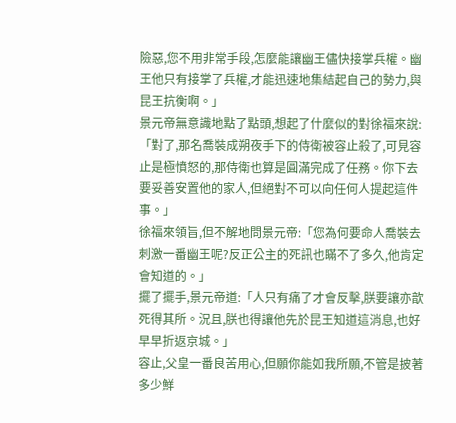險惡,您不用非常手段,怎麼能讓幽王儘快接掌兵權。幽王他只有接掌了兵權,才能迅速地集結起自己的勢力,與昆王抗衡啊。」
景元帝無意識地點了點頭,想起了什麼似的對徐福來說:「對了,那名喬裝成朔夜手下的侍衛被容止殺了,可見容止是極憤怒的,那侍衛也算是圓滿完成了任務。你下去要妥善安置他的家人,但絕對不可以向任何人提起這件事。」
徐福來領旨,但不解地問景元帝:「您為何要命人喬裝去刺激一番幽王呢?反正公主的死訊也瞞不了多久,他肯定會知道的。」
擺了擺手,景元帝道:「人只有痛了才會反擊,朕要讓亦歆死得其所。況且,朕也得讓他先於昆王知道這消息,也好早早折返京城。」
容止,父皇一番良苦用心,但願你能如我所願,不管是披著多少鮮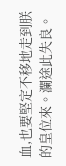血,也要堅定不移地走到朕的皇位來。瀾途此失良。